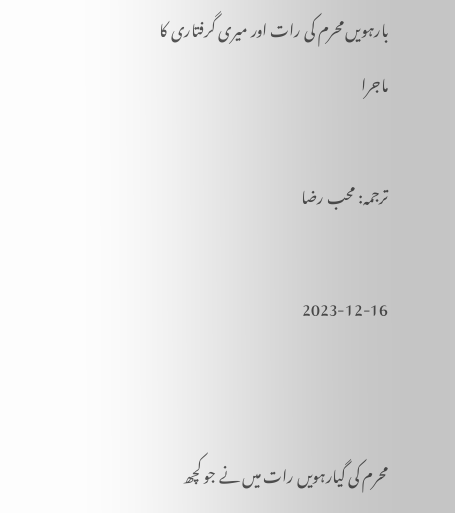بارہویں محرم کی رات اور میری گرفتاری کا ماجرا

ترجمہ: محب رضا

2023-12-16


محرم کی گیارہویں رات میں نے جو کچھ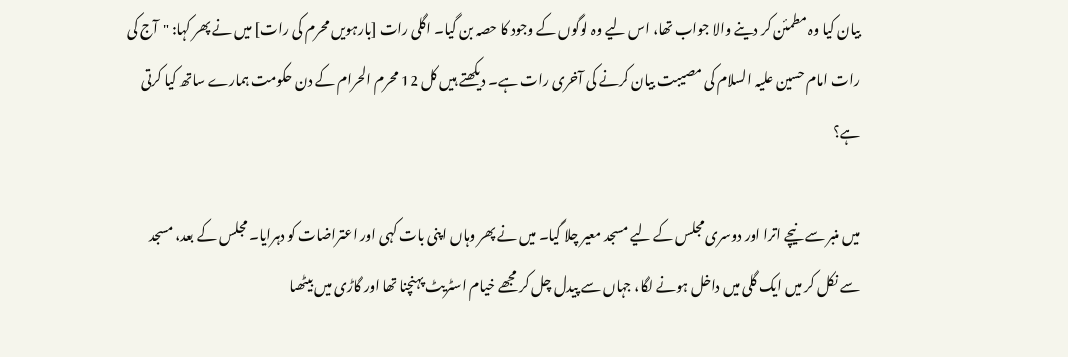بیان کیا وہ مطمئن کر دینے والا جواب تھا، اس لیے وہ لوگوں کے وجود کا حصہ بن گیا۔ اگلی رات [بارہویں محرم کی رات] میں نے پھر کہا: "آج کی رات امام حسین علیہ السلام کی مصیبت بیان کرنے کی آخری رات ہے۔ دیکھتے ہیں کل 12 محرم الحرام کے دن حکومت ہمارے ساتھ کیا کرتی ہے؟

میں منبر سے نیچے اترا اور دوسری مجلس کے لیے مسجد معیر چلا گیا۔ میں نے پھر وہاں اپنی بات کہی اور اعتراضات کو دہرایا۔ مجلس کے بعد، مسجد سے نکل کر میں ایک گلی میں داخل ہونے لگا، جہاں سے پیدل چل کر مجھے خیام اسٹریٹ پہنچنا تھا اور گاڑی میں بیٹھںا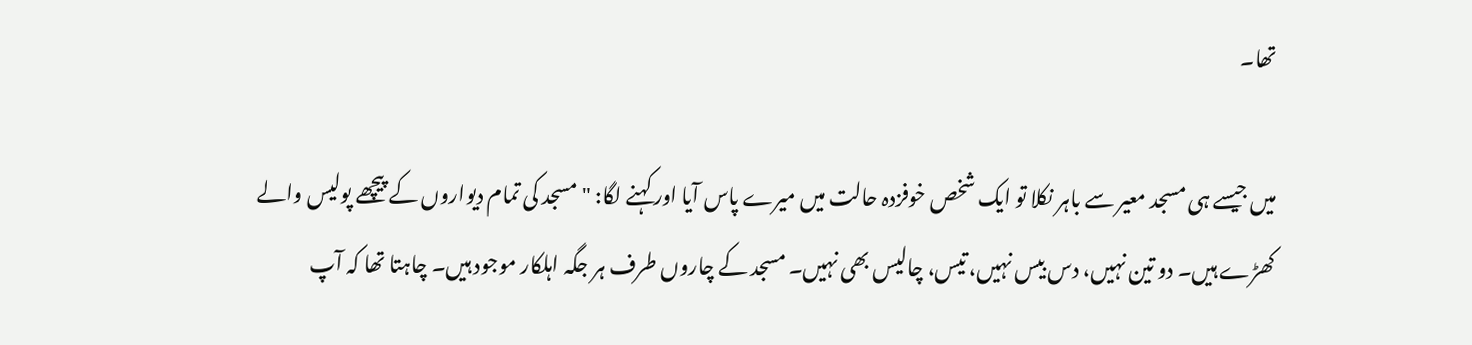تھا۔

میں جیسے ہی مسجد معیر سے باہر نکلا تو ایک شخص خوفزدہ حالت میں میرے پاس آیا اور کہنے لگا: "مسجد کی تمام دیواروں کے پیچھے پولیس والے کھڑے ہیں۔ دو تین نہیں، دس بیس نہیں، تیس، چالیس بھی نہیں۔ مسجد کے چاروں طرف ہر جگہ اہلکار موجود ہیں۔ چاہتا تھا کہ آپ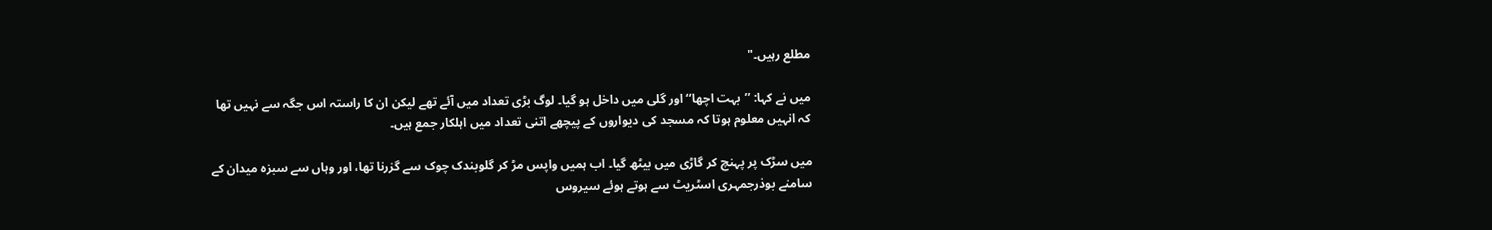مطلع رہیں۔"

میں نے کہا: ’’بہت اچھا‘‘ اور گلی میں داخل ہو گیا۔ لوگ بڑی تعداد میں آئے تھے لیکن ان کا راستہ اس جگہ سے نہیں تھا کہ انہیں معلوم ہوتا کہ مسجد کی دیواروں کے پیچھے اتنی تعداد میں اہلکار جمع ہیں۔

میں سڑک پر پہنچ کر گاڑی میں بیٹھ گیا۔ اب ہمیں واپس مڑ کر گلوبندک چوک سے گزرنا تھا، اور وہاں سے سبزہ میدان کے سامنے بوذرجمہری اسٹریٹ سے ہوتے ہوئے سیروس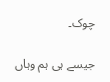چوک۔

جیسے ہی ہم وہاں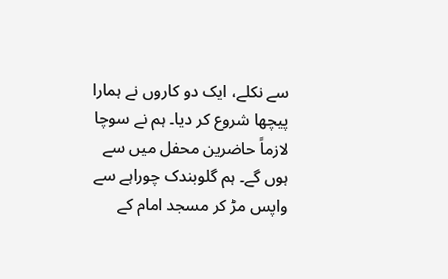سے نکلے، ایک دو کاروں نے ہمارا پیچھا شروع کر دیا۔ ہم نے سوچا لازماً حاضرین محفل میں سے ہوں گے۔ ہم گلوبندک چوراہے سے واپس مڑ کر مسجد امام کے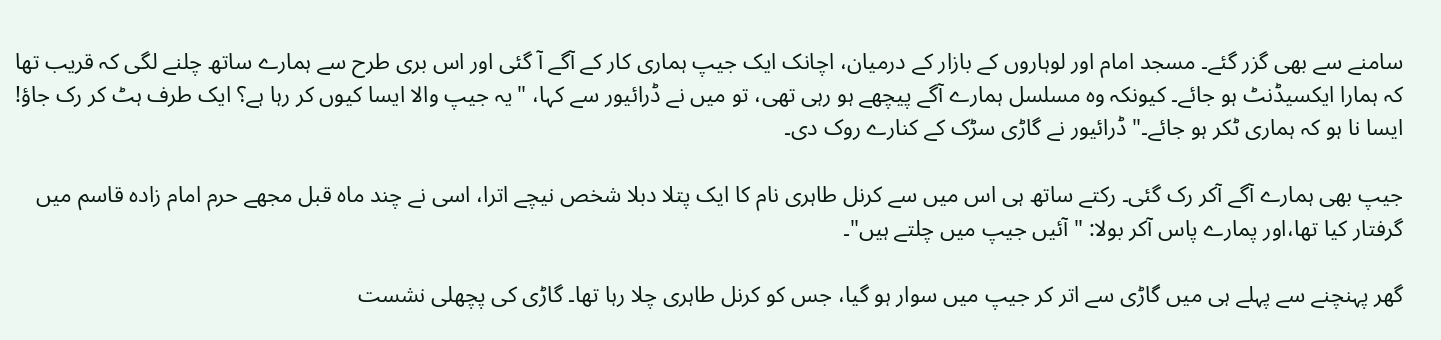سامنے سے بھی گزر گئے۔ مسجد امام اور لوہاروں کے بازار کے درمیان، اچانک ایک جیپ ہماری کار کے آگے آ گئی اور اس بری طرح سے ہمارے ساتھ چلنے لگی کہ قریب تھا کہ ہمارا ایکسیڈنٹ ہو جائے۔ کیونکہ وہ مسلسل ہمارے آگے پیچھے ہو رہی تھی، تو میں نے ڈرائیور سے کہا، "یہ جیپ والا ایسا کیوں کر رہا ہے؟ ایک طرف ہٹ کر رک جاؤ! ایسا نا ہو کہ ہماری ٹکر ہو جائے۔" ڈرائیور نے گاڑی سڑک کے کنارے روک دی۔

جیپ بھی ہمارے آگے آکر رک گئی۔ رکتے ساتھ ہی اس میں سے کرنل طاہری نام کا ایک پتلا دبلا شخص نیچے اترا، اسی نے چند ماہ قبل مجھے حرم امام زادہ قاسم میں گرفتار کیا تھا،اور پمارے پاس آکر بولا: "آئیں جیپ میں چلتے ہیں"۔

گھر پہنچنے سے پہلے ہی میں گاڑی سے اتر کر جیپ میں سوار ہو گیا، جس کو کرنل طاہری چلا رہا تھا۔ گاڑی کی پچھلی نشست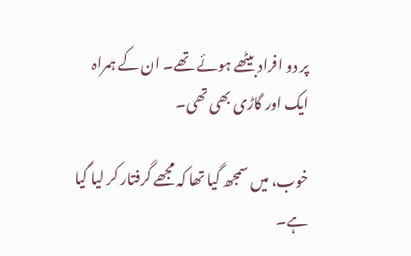پر دو افراد بیٹھے ہوئے تھے۔ ان کے ہمراہ ایک اور گاڑی بھی تھی۔

خوب، میں سمجھ گیا تھا کہ مجھے گرفتار کر لیا گیا ہے۔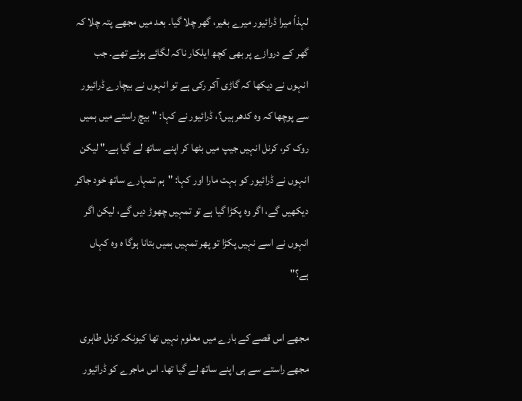لہذاّ میرا ڈرائیور میرے بغیر، گھر چلا گیا۔ بعد میں مجھے پتہ چلا کہ گھر کے دروازے پر بھی کچھ ایلکار ناکہ لگائے ہوئے تھے۔ جب انہوں نے دیکھا کہ گاڑی آکر رکی ہے تو انہوں نے بیچارے ڈرائیور سے پوچھا کہ وہ کدھر ہیں؟، ڈرائیور نے کہا: "بیچ راستے میں ہمیں روک کر، کرنل انہیں جیپ میں بٹھا کر اپنے ساتھ لے گیا ہے۔" لیکن انہوں نے ڈرائیور کو بہت مارا اور کہا: "ہم تمہارے ساتھ خود جاکر دیکھیں گے، اگر وہ پکڑا گیا ہے تو تمہیں چھوڑ دیں گے، لیکن اگر انہوں نے اسے نہیں پکڑا تو پھر تمہیں ہمیں بتانا ہوگا ہ وہ کہاں ہے؟"

مجھے اس قصے کے بارے میں معلوم نہیں تھا کیونکہ کرنل طاہری مجھے راستے سے ہی اپنے ساتھ لے گیا تھا۔ اس ماجرے کو ڈرائیور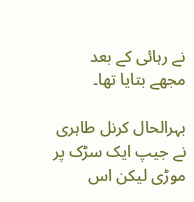نے رہائی کے بعد مجھے بتایا تھا۔

بہرالحال کرنل طاہری نے جیپ ایک سڑک پر موڑی لیکن اس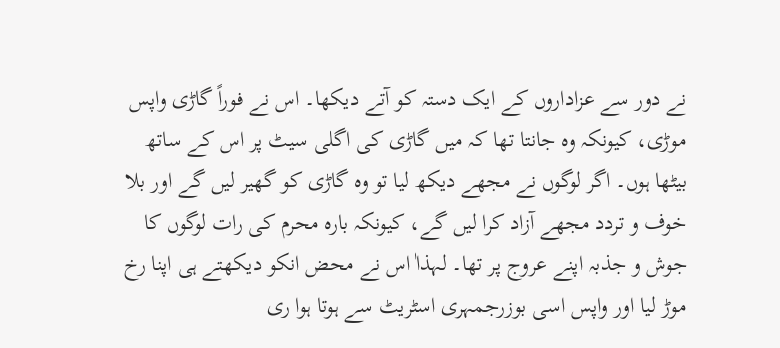نے دور سے عزاداروں کے ایک دستہ کو آتے دیکھا۔ اس نے فوراً گاڑی واپس موڑی، کیونکہ وہ جانتا تھا کہ میں گاڑی کی اگلی سیٹ پر اس کے ساتھ بیٹھا ہوں۔ اگر لوگوں نے مجھے دیکھ لیا تو وہ گاڑی کو گھیر لیں گے اور بلا خوف و تردد مجھے آزاد کرا لیں گے، کیونکہ بارہ محرم کی رات لوگوں کا جوش و جذبہ اپنے عروج پر تھا۔ لہذاٰ اس نے محض انکو دیکھتے ہی اپنا رخ موڑ لیا اور واپس اسی بوزرجمہری اسٹریٹ سے ہوتا ہوا ری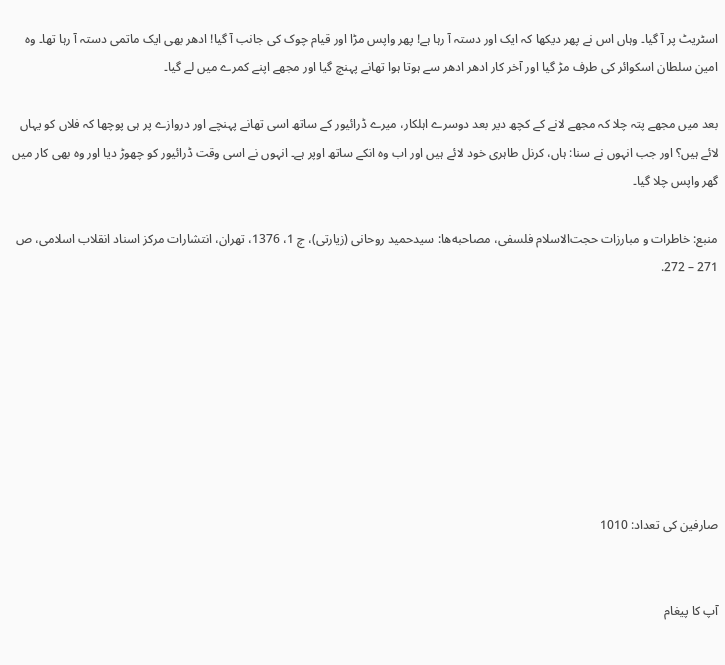اسٹریٹ پر آ گیا۔ وہاں اس نے پھر دیکھا کہ ایک اور دستہ آ رہا ہے! پھر واپس مڑا اور قیام چوک کی جانب آ گیا! ادھر بھی ایک ماتمی دستہ آ رہا تھا۔ وہ امین سلطان اسکوائر کی طرف مڑ گیا اور آخر کار ادھر ادھر سے ہوتا ہوا تھانے پہنچ گیا اور مجھے اپنے کمرے میں لے گیا۔

بعد میں مجھے پتہ چلا کہ مجھے لانے کے کچھ دیر بعد دوسرے اہلکار، میرے ڈرائیور کے ساتھ اسی تھانے پہنچے اور دروازے پر ہی پوچھا کہ فلاں کو یہاں لائے ہیں؟ اور جب انہوں نے سنا: ہاں، کرنل طاہری خود لائے ہیں اور اب وہ انکے ساتھ اوپر ہے۔ انہوں نے اسی وقت ڈرائیور کو چھوڑ دیا اور وہ بھی کار میں گھر واپس چلا گیا۔

منبع: خاطرات و مبارزات حجت‌الاسلام فلسفی، مصاحبه‌ها: سیدحمید روحانی (زیارتی)، چ 1، 1376، تهران، انتشارات مرکز اسناد انقلاب اسلامی، ص 271 – 272.








صارفین کی تعداد: 1010


آپ کا پیغام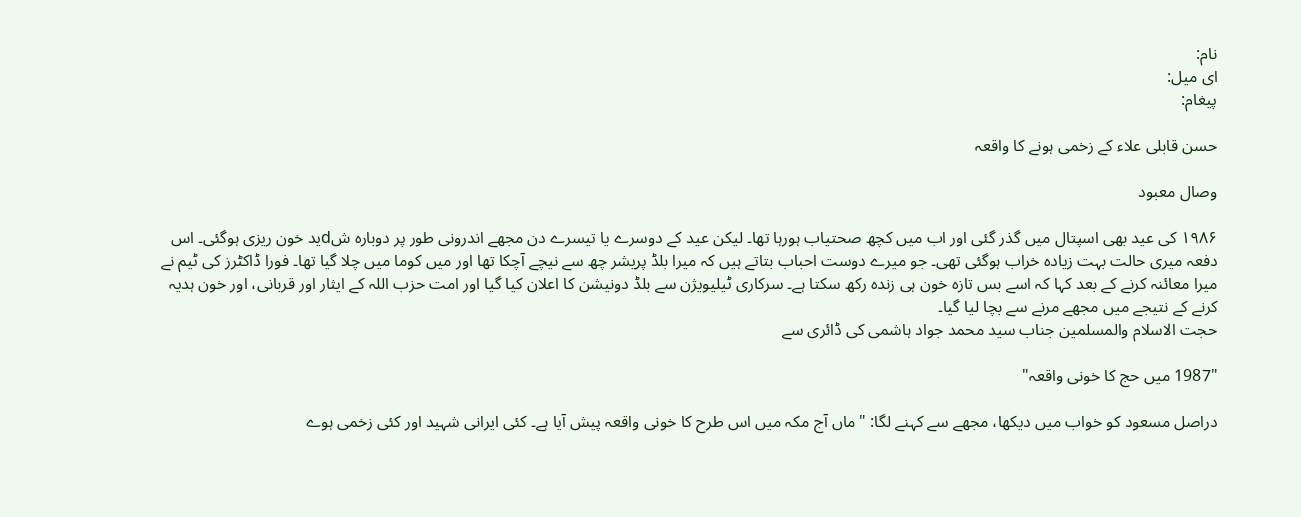نام:
ای میل:
پیغام:

حسن قابلی علاء کے زخمی ہونے کا واقعہ

وصال معبود

۱۹۸۶ کی عید بھی اسپتال میں گذر گئی اور اب میں کچھ صحتیاب ہورہا تھا۔ لیکن عید کے دوسرے یا تیسرے دن مجھے اندرونی طور پر دوبارہ شdید خون ریزی ہوگئی۔ اس دفعہ میری حالت بہت زیادہ خراب ہوگئی تھی۔ جو میرے دوست احباب بتاتے ہیں کہ میرا بلڈ پریشر چھ سے نیچے آچکا تھا اور میں کوما میں چلا گیا تھا۔ فورا ڈاکٹرز کی ٹیم نے میرا معائنہ کرنے کے بعد کہا کہ اسے بس تازہ خون ہی زندہ رکھ سکتا ہے۔ سرکاری ٹیلیویژن سے بلڈ دونیشن کا اعلان کیا گیا اور امت حزب اللہ کے ایثار اور قربانی، اور خون ہدیہ کرنے کے نتیجے میں مجھے مرنے سے بچا لیا گیا۔
حجت الاسلام والمسلمین جناب سید محمد جواد ہاشمی کی ڈائری سے

"1987 میں حج کا خونی واقعہ"

دراصل مسعود کو خواب میں دیکھا، مجھے سے کہنے لگا: "ماں آج مکہ میں اس طرح کا خونی واقعہ پیش آیا ہے۔ کئی ایرانی شہید اور کئی زخمی ہوے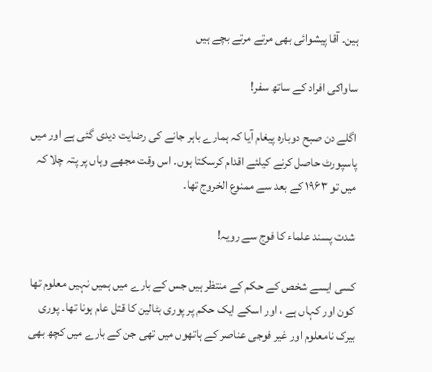ہین۔ آقا پیشوائی بھی مرتے مرتے بچے ہیں

ساواکی افراد کے ساتھ سفر!

اگلے دن صبح دوبارہ پیغام آیا کہ ہمارے باہر جانے کی رضایت دیدی گئی ہے اور میں پاسپورٹ حاصل کرنے کیلئے اقدام کرسکتا ہوں۔ اس وقت مجھے وہاں پر پتہ چلا کہ میں تو ۱۹۶۳ کے بعد سے ممنوع الخروج تھا۔

شدت پسند علماء کا فوج سے رویہ!

کسی ایسے شخص کے حکم کے منتظر ہیں جس کے بارے میں ہمیں نہیں معلوم تھا کون اور کہاں ہے ، اور اسکے ایک حکم پر پوری بٹالین کا قتل عام ہونا تھا۔ پوری بیرک نامعلوم اور غیر فوجی عناصر کے ہاتھوں میں تھی جن کے بارے میں کچھ بھی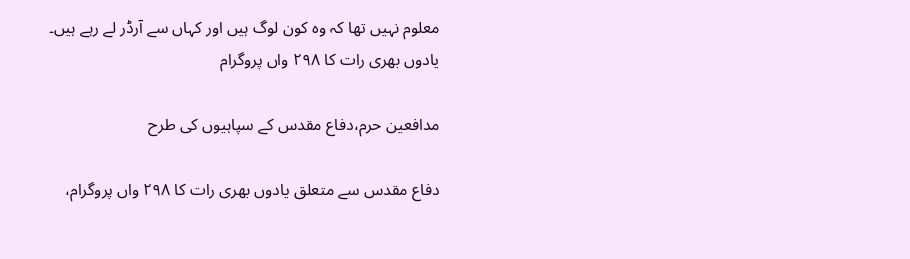معلوم نہیں تھا کہ وہ کون لوگ ہیں اور کہاں سے آرڈر لے رہے ہیں۔
یادوں بھری رات کا ۲۹۸ واں پروگرام

مدافعین حرم،دفاع مقدس کے سپاہیوں کی طرح

دفاع مقدس سے متعلق یادوں بھری رات کا ۲۹۸ واں پروگرام،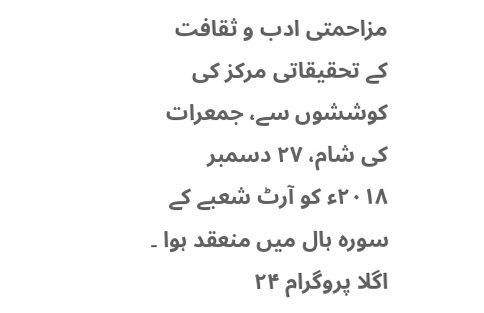مزاحمتی ادب و ثقافت کے تحقیقاتی مرکز کی کوششوں سے، جمعرات کی شام، ۲۷ دسمبر ۲۰۱۸ء کو آرٹ شعبے کے سورہ ہال میں منعقد ہوا ۔ اگلا پروگرام ۲۴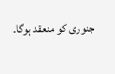جنوری کو منعقد ہوگا۔